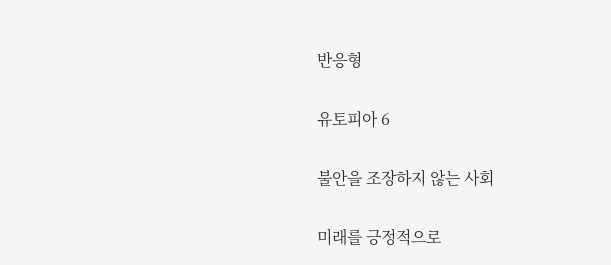반응형

유토피아 6

불안을 조장하지 않는 사회

미래를 긍정적으로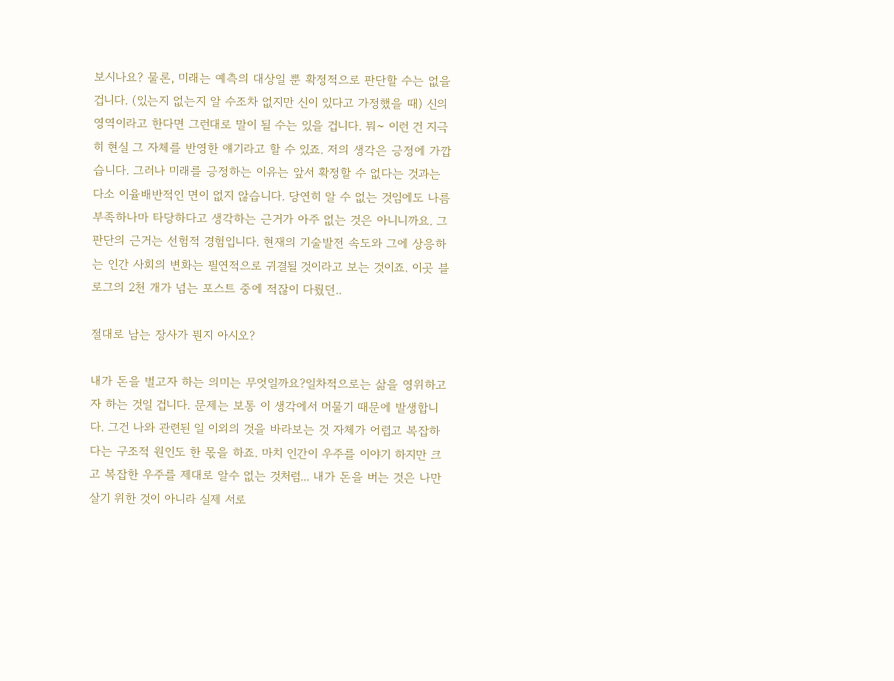보시나요? 물론, 미래는 예측의 대상일 뿐 확정적으로 판단할 수는 없을 겁니다. (있는지 없는지 알 수조차 없지만 신이 있다고 가정했을 때) 신의 영역이라고 한다면 그런대로 말이 될 수는 있을 겁니다. 뭐~ 이런 건 지극히 현실 그 자체를 반영한 얘기라고 할 수 있죠. 저의 생각은 긍정에 가깝습니다. 그러나 미래를 긍정하는 이유는 앞서 확정할 수 없다는 것과는 다소 이율배반적인 면이 없지 않습니다. 당연히 알 수 없는 것임에도 나름 부족하나마 타당하다고 생각하는 근거가 아주 없는 것은 아니니까요. 그 판단의 근거는 선험적 경험입니다. 현재의 기술발전 속도와 그에 상응하는 인간 사회의 변화는 필연적으로 귀결될 것이라고 보는 것이죠. 이곳 블로그의 2천 개가 넘는 포스트 중에 적잖이 다뤘던..

절대로 남는 장사가 뭔지 아시오?

내가 돈을 벌고자 하는 의미는 무엇일까요?일차적으로는 삶을 영위하고자 하는 것일 겁니다. 문제는 보통 이 생각에서 머물기 때문에 발생합니다. 그건 나와 관련된 일 이외의 것을 바라보는 것 자체가 어렵고 복잡하다는 구조적 원인도 한 몫을 하죠. 마치 인간이 우주를 이야기 하지만 크고 복잡한 우주를 제대로 알수 없는 것처럼... 내가 돈을 버는 것은 나만 살기 위한 것이 아니라 실제 서로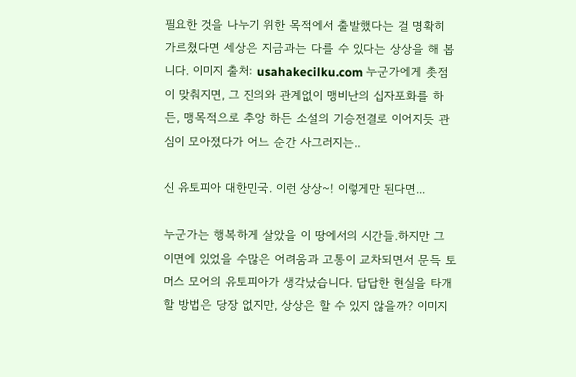필요한 것을 나누기 위한 목적에서 출발했다는 걸 명확히 가르쳤다면 세상은 지금과는 다를 수 있다는 상상을 해 봅니다. 이미지 출처: usahakecilku.com 누군가에게 촛점이 맞춰지면, 그 진의와 관계없이 맹비난의 십자포화를 하든, 맹목적으로 추앙 하든 소설의 기승전결로 이어지듯 관심이 모아졌다가 어느 순간 사그러지는..

신 유토피아 대한민국. 이런 상상~! 이렇게만 된다면...

누군가는 행복하게 살았을 이 땅에서의 시간들.하지만 그 이면에 있었을 수많은 어려움과 고통이 교차되면서 문득 토머스 모어의 유토피아가 생각났습니다. 답답한 현실을 타개할 방법은 당장 없지만, 상상은 할 수 있지 않을까? 이미지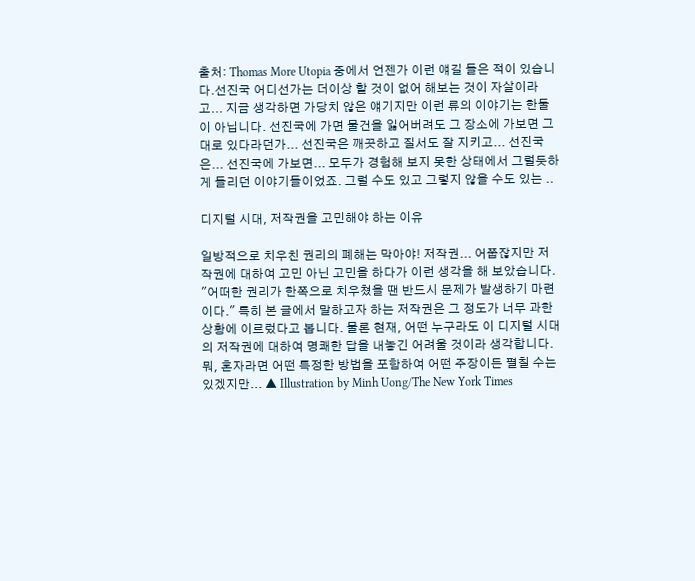출처: Thomas More Utopia 중에서 언젠가 이런 얘길 들은 적이 있습니다.선진국 어디선가는 더이상 할 것이 없어 해보는 것이 자살이라고... 지금 생각하면 가당치 않은 얘기지만 이런 류의 이야기는 한둘이 아닙니다. 선진국에 가면 물건을 잃어버려도 그 장소에 가보면 그대로 있다라던가... 선진국은 깨끗하고 질서도 잘 지키고... 선진국은... 선진국에 가보면... 모두가 경험해 보지 못한 상태에서 그럴듯하게 들리던 이야기들이었죠. 그럴 수도 있고 그렇지 않을 수도 있는 ..

디지털 시대, 저작권을 고민해야 하는 이유

일방적으로 치우친 권리의 폐해는 막아야! 저작권... 어쭙잖지만 저작권에 대하여 고민 아닌 고민을 하다가 이런 생각을 해 보았습니다. "어떠한 권리가 한쪽으로 치우쳤을 땐 반드시 문제가 발생하기 마련이다." 특히 본 글에서 말하고자 하는 저작권은 그 정도가 너무 과한 상황에 이르렀다고 봅니다. 물론 현재, 어떤 누구라도 이 디지털 시대의 저작권에 대하여 명쾌한 답을 내놓긴 어려울 것이라 생각합니다. 뭐, 혼자라면 어떤 특정한 방법을 포함하여 어떤 주장이든 펼칠 수는 있겠지만... ▲ Illustration by Minh Uong/The New York Times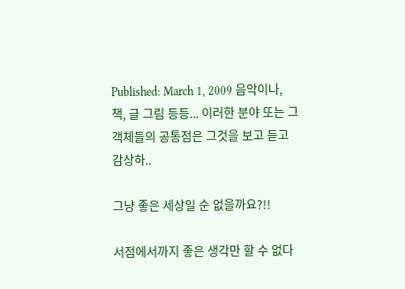Published: March 1, 2009 음악이나, 책, 글 그림 등등... 이러한 분야 또는 그 객체들의 공통점은 그것을 보고 듣고 감상하..

그냥 좋은 세상일 순 없을까요?!!

서점에서까지 좋은 생각만 할 수 없다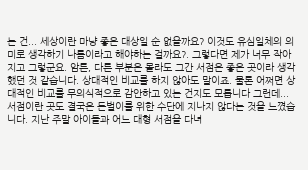는 건... 세상이란 마냥 좋은 대상일 순 없을까요? 이것도 유심일체의 의미로 생각하기 나름이라고 해야하는 걸까요?. 그렇다면 제가 너무 작아지고 그렇군요. 암튼, 다른 부분은 몰라도 그간 서점은 좋은 곳이라 생각했던 것 같습니다. 상대적인 비교를 하지 않아도 말이죠. 물론 어쩌면 상대적인 비교를 무의식적으로 감안하고 있는 건지도 모릅니다 그런데... 서점이란 곳도 결국은 돈벌이를 위한 수단에 지나지 않다는 것을 느꼈습니다. 지난 주말 아이들과 어느 대형 서점을 다녀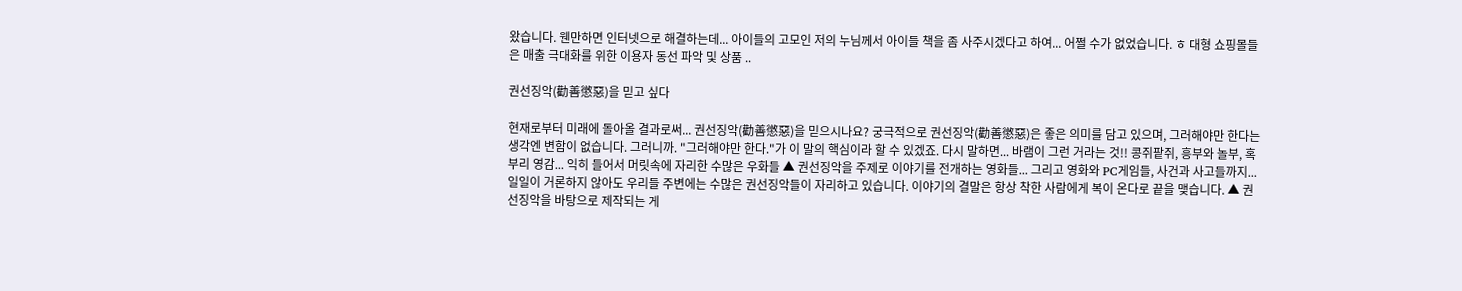왔습니다. 웬만하면 인터넷으로 해결하는데... 아이들의 고모인 저의 누님께서 아이들 책을 좀 사주시겠다고 하여... 어쩔 수가 없었습니다. ㅎ 대형 쇼핑몰들은 매출 극대화를 위한 이용자 동선 파악 및 상품 ..

권선징악(勸善懲惡)을 믿고 싶다

현재로부터 미래에 돌아올 결과로써... 권선징악(勸善懲惡)을 믿으시나요? 궁극적으로 권선징악(勸善懲惡)은 좋은 의미를 담고 있으며, 그러해야만 한다는 생각엔 변함이 없습니다. 그러니까. "그러해야만 한다."가 이 말의 핵심이라 할 수 있겠죠. 다시 말하면... 바램이 그런 거라는 것!! 콩쥐팥쥐, 흥부와 놀부, 혹부리 영감... 익히 들어서 머릿속에 자리한 수많은 우화들 ▲ 권선징악을 주제로 이야기를 전개하는 영화들... 그리고 영화와 PC게임들, 사건과 사고들까지... 일일이 거론하지 않아도 우리들 주변에는 수많은 권선징악들이 자리하고 있습니다. 이야기의 결말은 항상 착한 사람에게 복이 온다로 끝을 맺습니다. ▲ 권선징악을 바탕으로 제작되는 게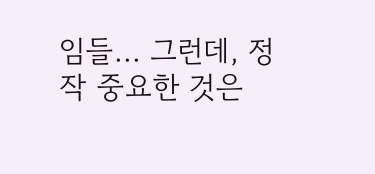임들... 그런데, 정작 중요한 것은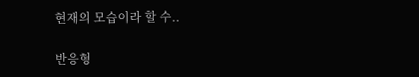현재의 모습이라 할 수..

반응형